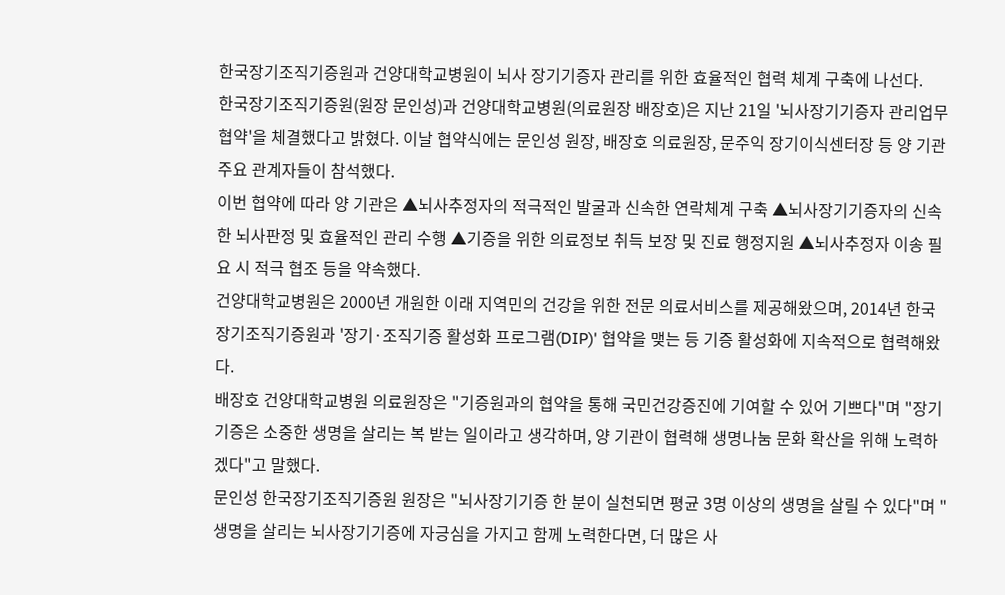한국장기조직기증원과 건양대학교병원이 뇌사 장기기증자 관리를 위한 효율적인 협력 체계 구축에 나선다.
한국장기조직기증원(원장 문인성)과 건양대학교병원(의료원장 배장호)은 지난 21일 '뇌사장기기증자 관리업무 협약'을 체결했다고 밝혔다. 이날 협약식에는 문인성 원장, 배장호 의료원장, 문주익 장기이식센터장 등 양 기관 주요 관계자들이 참석했다.
이번 협약에 따라 양 기관은 ▲뇌사추정자의 적극적인 발굴과 신속한 연락체계 구축 ▲뇌사장기기증자의 신속한 뇌사판정 및 효율적인 관리 수행 ▲기증을 위한 의료정보 취득 보장 및 진료 행정지원 ▲뇌사추정자 이송 필요 시 적극 협조 등을 약속했다.
건양대학교병원은 2000년 개원한 이래 지역민의 건강을 위한 전문 의료서비스를 제공해왔으며, 2014년 한국장기조직기증원과 '장기·조직기증 활성화 프로그램(DIP)' 협약을 맺는 등 기증 활성화에 지속적으로 협력해왔다.
배장호 건양대학교병원 의료원장은 "기증원과의 협약을 통해 국민건강증진에 기여할 수 있어 기쁘다"며 "장기기증은 소중한 생명을 살리는 복 받는 일이라고 생각하며, 양 기관이 협력해 생명나눔 문화 확산을 위해 노력하겠다"고 말했다.
문인성 한국장기조직기증원 원장은 "뇌사장기기증 한 분이 실천되면 평균 3명 이상의 생명을 살릴 수 있다"며 "생명을 살리는 뇌사장기기증에 자긍심을 가지고 함께 노력한다면, 더 많은 사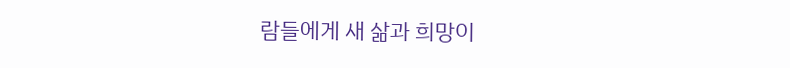람들에게 새 삶과 희망이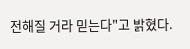전해질 거라 믿는다"고 밝혔다.